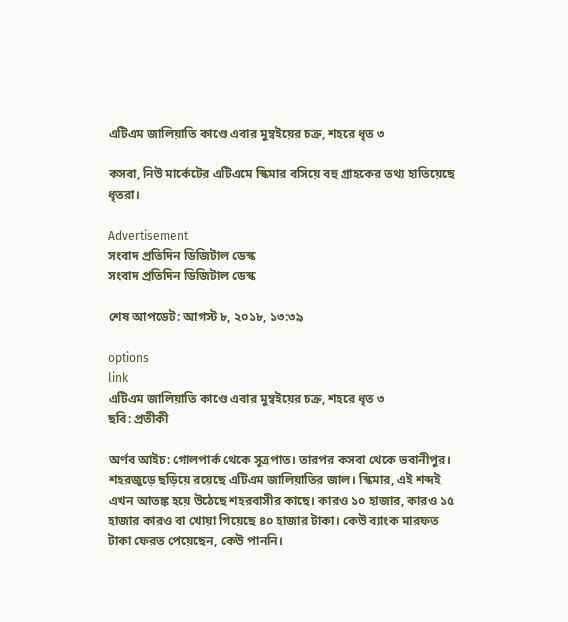এটিএম জালিয়াতি কাণ্ডে এবার মুম্বইয়ের চক্র, শহরে ধৃত ৩

কসবা, নিউ মার্কেটের এটিএমে স্কিমার বসিয়ে বহু গ্রাহকের তথ্য হাতিয়েছে ধৃতরা।

Advertisement
সংবাদ প্রতিদিন ডিজিটাল ডেস্ক
সংবাদ প্রতিদিন ডিজিটাল ডেস্ক

শেষ আপডেট: আগস্ট ৮, ২০১৮, ১৩:৩৯

options
link
এটিএম জালিয়াতি কাণ্ডে এবার মুম্বইয়ের চক্র, শহরে ধৃত ৩
ছবি: প্রতীকী

অর্ণব আইচ: গোলপার্ক থেকে সূত্রপাত। তারপর কসবা থেকে ভবানীপুর। শহরজুড়ে ছড়িয়ে রয়েছে এটিএম জালিয়াতির জাল। স্কিমার, এই শব্দই এখন আতঙ্ক হয়ে উঠেছে শহরবাসীর কাছে। কারও ১০ হাজার, কারও ১৫ হাজার কারও বা খোয়া গিয়েছে ৪০ হাজার টাকা। কেউ ব্যাংক মারফত টাকা ফেরত পেয়েছেন, কেউ পাননি।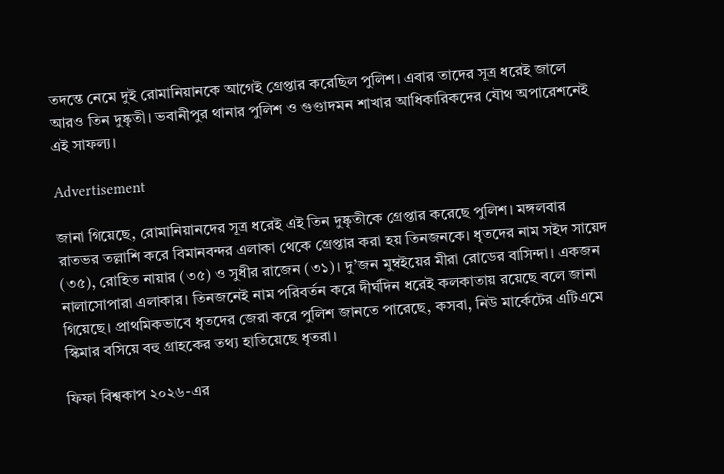তদন্তে নেমে দুই রোমানিয়ানকে আগেই গ্রেপ্তার করেছিল পুলিশ। এবার তাদের সূত্র ধরেই জালে আরও তিন দুষ্কৃতী। ভবানীপুর থানার পুলিশ ও গুণ্ডাদমন শাখার আধিকারিকদের যৌথ অপারেশনেই এই সাফল্য।

Advertisement

জানা গিয়েছে, রোমানিয়ানদের সূত্র ধরেই এই তিন দুষ্কৃতীকে গ্রেপ্তার করেছে পুলিশ। মঙ্গলবার রাতভর তল্লাশি করে বিমানবন্দর এলাকা থেকে গ্রেপ্তার করা হয় তিনজনকে। ধৃতদের নাম সইদ সায়েদ (৩৫), রোহিত নায়ার (৩৫) ও সুধীর রাজেন (৩১)। দু’জন মুম্বইয়ের মীরা রোডের বাসিন্দা। একজন নালাসোপারা এলাকার। তিনজনেই নাম পরিবর্তন করে দীর্ঘদিন ধরেই কলকাতায় রয়েছে বলে জানা গিয়েছে। প্রাথমিকভাবে ধৃতদের জেরা করে পুলিশ জানতে পারেছে, কসবা, নিউ মার্কেটের এটিএমে স্কিমার বসিয়ে বহু গ্রাহকের তথ্য হাতিয়েছে ধৃতরা।

ফিফা বিশ্বকাপ ২০২৬-এর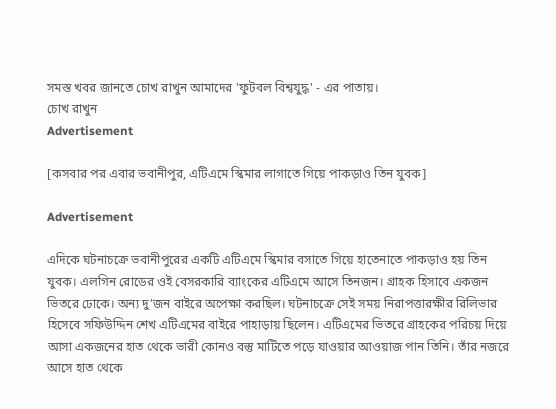সমস্ত খবর জানতে চোখ রাখুন আমাদের 'ফুটবল বিশ্বযুদ্ধ' - এর পাতায়।
চোখ রাখুন
Advertisement

[কসবার পর এবার ভবানীপুর, এটিএমে স্কিমার লাগাতে গিয়ে পাকড়াও তিন যুবক]

Advertisement

এদিকে ঘটনাচক্রে ভবানীপুরের একটি এটিএমে স্কিমার বসাতে গিয়ে হাতেনাতে পাকড়াও হয় তিন যুবক। এলগিন রোডের ওই বেসরকারি ব্যাংকের এটিএমে আসে তিনজন। গ্রাহক হিসাবে একজন ভিতরে ঢোকে। অন্য দু’জন বাইরে অপেক্ষা করছিল। ঘটনাচক্রে সেই সময় নিরাপত্তারক্ষীর রিলিভার হিসেবে সফিউদ্দিন শেখ এটিএমের বাইরে পাহাড়ায় ছিলেন। এটিএমের ভিতরে গ্রাহকের পরিচয় দিয়ে আসা একজনের হাত থেকে ভারী কোনও বস্তু মাটিতে পড়ে যাওয়ার আওয়াজ পান তিনি। তাঁর নজরে আসে হাত থেকে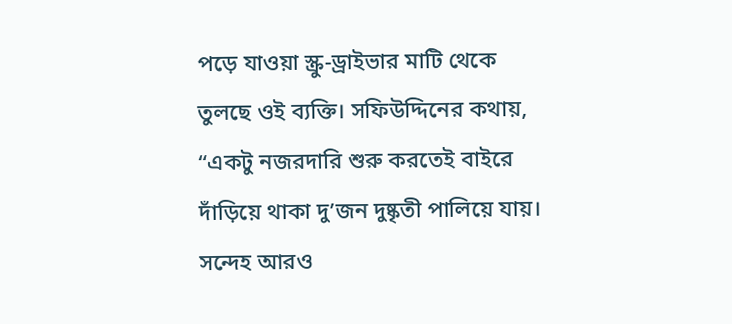পড়ে যাওয়া স্ক্রু-ড্রাইভার মাটি থেকে তুলছে ওই ব্যক্তি। সফিউদ্দিনের কথায়, “একটু নজরদারি শুরু করতেই বাইরে দাঁড়িয়ে থাকা দু’জন দুষ্কৃতী পালিয়ে যায়। সন্দেহ আরও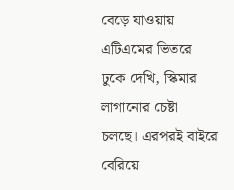বেড়ে যাওয়ায় এটিএমের ভিতরে ঢুকে দেখি, স্কিমার লাগানোর চেষ্টা চলছে। এরপরই বাইরে বেরিয়ে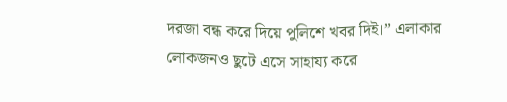দরজা বন্ধ করে দিয়ে পুলিশে খবর দিই।” এলাকার লোকজনও ছুটে এসে সাহায্য করে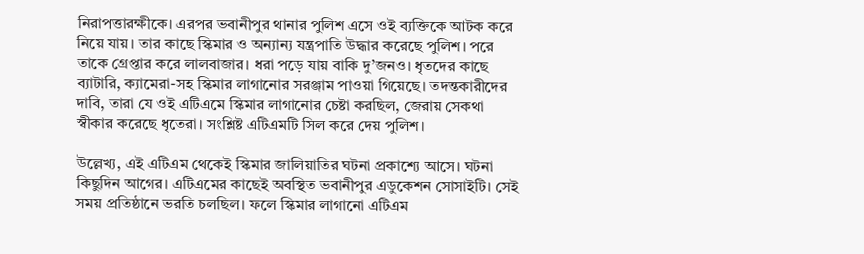নিরাপত্তারক্ষীকে। এরপর ভবানীপুর থানার পুলিশ এসে ওই ব্যক্তিকে আটক করে নিয়ে যায়। তার কাছে স্কিমার ও অন্যান্য যন্ত্রপাতি উদ্ধার করেছে পুলিশ। পরে তাকে গ্রেপ্তার করে লালবাজার। ধরা পড়ে যায় বাকি দু’জনও। ধৃতদের কাছে ব্যাটারি, ক্যামেরা-সহ স্কিমার লাগানোর সরঞ্জাম পাওয়া গিয়েছে। তদন্তকারীদের দাবি, তারা যে ওই এটিএমে স্কিমার লাগানোর চেষ্টা করছিল, জেরায় সেকথা স্বীকার করেছে ধৃতেরা। সংশ্লিষ্ট এটিএমটি সিল করে দেয় পুলিশ।

উল্লেখ্য, এই এটিএম থেকেই স্কিমার জালিয়াতির ঘটনা প্রকাশ্যে আসে। ঘটনা কিছুদিন আগের। এটিএমের কাছেই অবস্থিত ভবানীপুর এডুকেশন সোসাইটি। সেই সময় প্রতিষ্ঠানে ভরতি চলছিল। ফলে স্কিমার লাগানো এটিএম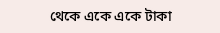থেকে একে একে টাকা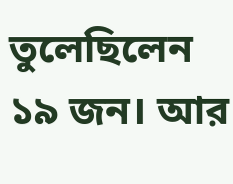তুলেছিলেন ১৯ জন। আর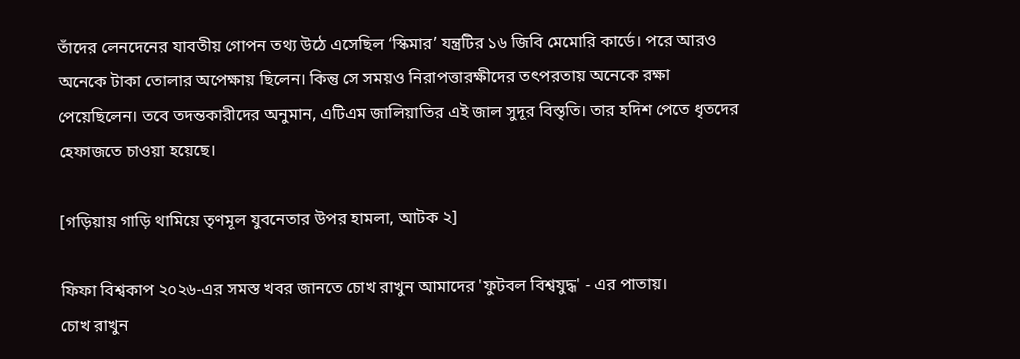তাঁদের লেনদেনের যাবতীয় গোপন তথ্য উঠে এসেছিল ‘স্কিমার’ যন্ত্রটির ১৬ জিবি মেমোরি কার্ডে। পরে আরও অনেকে টাকা তোলার অপেক্ষায় ছিলেন। কিন্তু সে সময়ও নিরাপত্তারক্ষীদের তৎপরতায় অনেকে রক্ষা পেয়েছিলেন। তবে তদন্তকারীদের অনুমান, এটিএম জালিয়াতির এই জাল সুদূর বিস্তৃতি। তার হদিশ পেতে ধৃতদের হেফাজতে চাওয়া হয়েছে।

[গড়িয়ায় গাড়ি থামিয়ে তৃণমূল যুবনেতার উপর হামলা, আটক ২]

ফিফা বিশ্বকাপ ২০২৬-এর সমস্ত খবর জানতে চোখ রাখুন আমাদের 'ফুটবল বিশ্বযুদ্ধ' - এর পাতায়।
চোখ রাখুন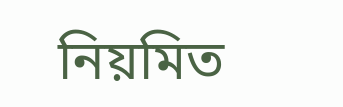নিয়মিত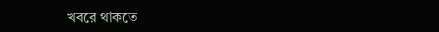খবরে থাকতে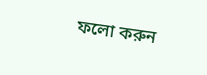ফলো করুন